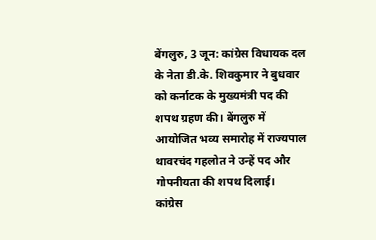बेंगलुरु, 3 जून: कांग्रेस विधायक दल के नेता डी.के. शिवकुमार ने बुधवार को कर्नाटक के मुख्यमंत्री पद की शपथ ग्रहण की। बेंगलुरु में आयोजित भव्य समारोह में राज्यपाल थावरचंद गहलोत ने उन्हें पद और गोपनीयता की शपथ दिलाई।
कांग्रेस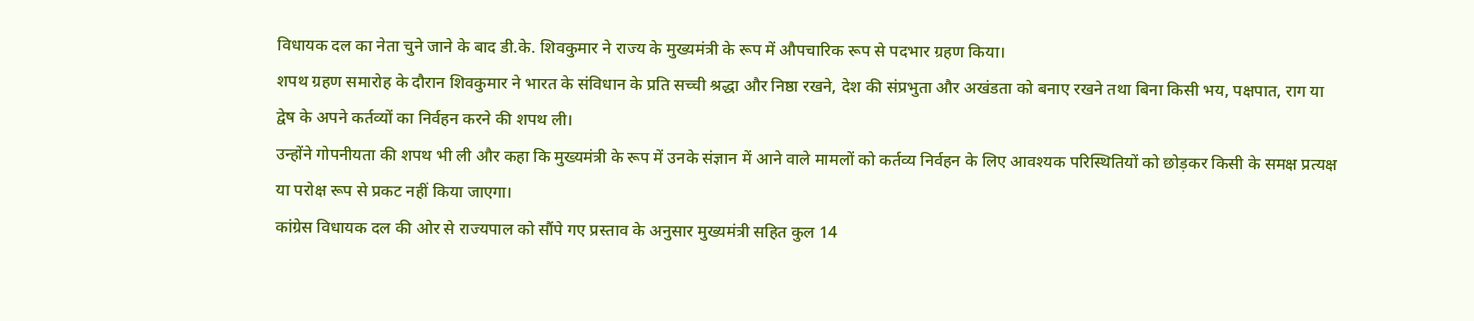विधायक दल का नेता चुने जाने के बाद डी.के. शिवकुमार ने राज्य के मुख्यमंत्री के रूप में औपचारिक रूप से पदभार ग्रहण किया।
शपथ ग्रहण समारोह के दौरान शिवकुमार ने भारत के संविधान के प्रति सच्ची श्रद्धा और निष्ठा रखने, देश की संप्रभुता और अखंडता को बनाए रखने तथा बिना किसी भय, पक्षपात, राग या द्वेष के अपने कर्तव्यों का निर्वहन करने की शपथ ली।
उन्होंने गोपनीयता की शपथ भी ली और कहा कि मुख्यमंत्री के रूप में उनके संज्ञान में आने वाले मामलों को कर्तव्य निर्वहन के लिए आवश्यक परिस्थितियों को छोड़कर किसी के समक्ष प्रत्यक्ष या परोक्ष रूप से प्रकट नहीं किया जाएगा।
कांग्रेस विधायक दल की ओर से राज्यपाल को सौंपे गए प्रस्ताव के अनुसार मुख्यमंत्री सहित कुल 14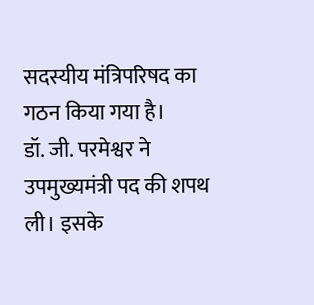सदस्यीय मंत्रिपरिषद का गठन किया गया है।
डॉ. जी. परमेश्वर ने उपमुख्यमंत्री पद की शपथ ली। इसके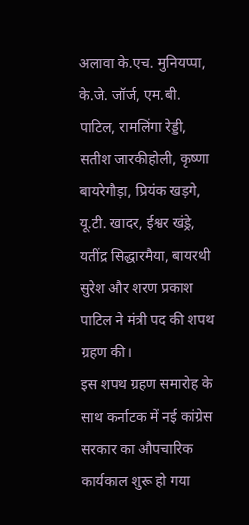अलावा के.एच. मुनियप्पा, के.जे. जॉर्ज, एम.बी. पाटिल, रामलिंगा रेड्डी, सतीश जारकीहोली, कृष्णा बायरेगौड़ा, प्रियंक खड़गे, यू.टी. खादर, ईश्वर खंड्रे, यतींद्र सिद्धारमैया, बायरथी सुरेश और शरण प्रकाश पाटिल ने मंत्री पद की शपथ ग्रहण की।
इस शपथ ग्रहण समारोह के साथ कर्नाटक में नई कांग्रेस सरकार का औपचारिक कार्यकाल शुरू हो गया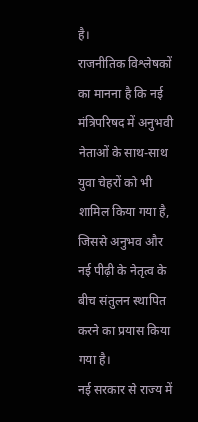है।
राजनीतिक विश्लेषकों का मानना है कि नई मंत्रिपरिषद में अनुभवी नेताओं के साथ-साथ युवा चेहरों को भी शामिल किया गया है, जिससे अनुभव और नई पीढ़ी के नेतृत्व के बीच संतुलन स्थापित करने का प्रयास किया गया है।
नई सरकार से राज्य में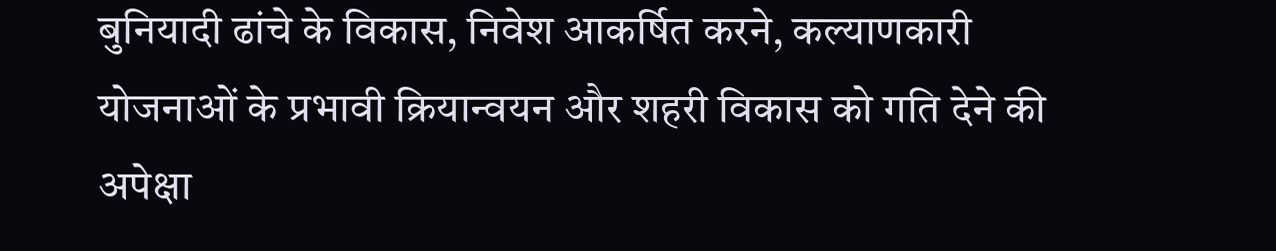बुनियादी ढांचे के विकास, निवेश आकर्षित करने, कल्याणकारी योजनाओं के प्रभावी क्रियान्वयन और शहरी विकास को गति देने की अपेक्षा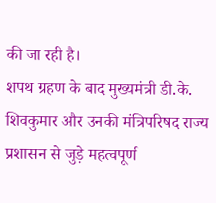की जा रही है।
शपथ ग्रहण के बाद मुख्यमंत्री डी.के. शिवकुमार और उनकी मंत्रिपरिषद राज्य प्रशासन से जुड़े महत्वपूर्ण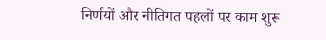निर्णयों और नीतिगत पहलों पर काम शुरू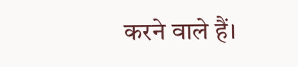करने वाले हैं।